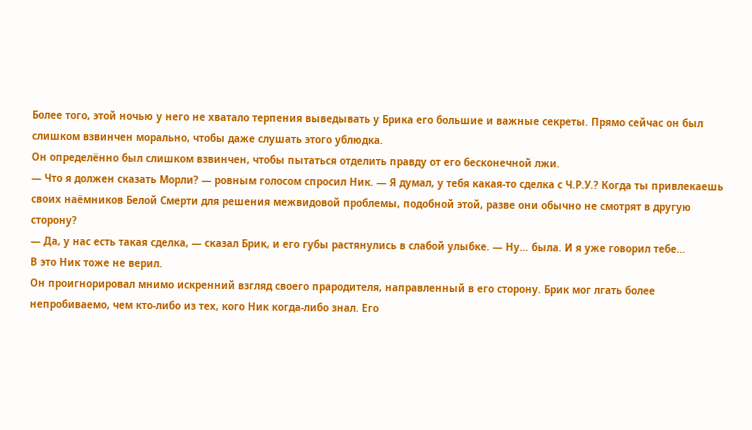Более того, этой ночью у него не хватало терпения выведывать у Брика его большие и важные секреты. Прямо сейчас он был слишком взвинчен морально, чтобы даже слушать этого ублюдка.
Он определённо был слишком взвинчен, чтобы пытаться отделить правду от его бесконечной лжи.
— Что я должен сказать Морли? — ровным голосом спросил Ник. — Я думал, у тебя какая-то сделка с Ч.Р.У.? Когда ты привлекаешь своих наёмников Белой Смерти для решения межвидовой проблемы, подобной этой, разве они обычно не смотрят в другую сторону?
— Да, у нас есть такая сделка, — сказал Брик, и его губы растянулись в слабой улыбке. — Ну… была. И я уже говорил тебе…
В это Ник тоже не верил.
Он проигнорировал мнимо искренний взгляд своего прародителя, направленный в его сторону. Брик мог лгать более непробиваемо, чем кто-либо из тех, кого Ник когда-либо знал. Его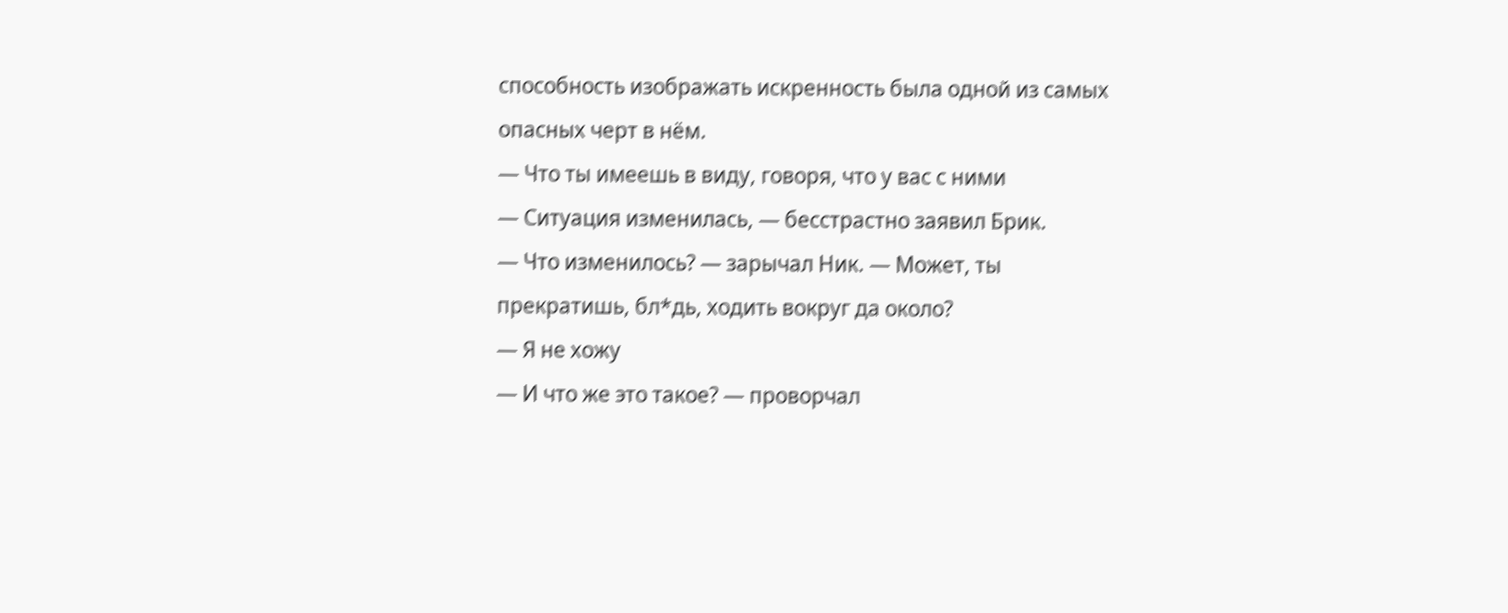способность изображать искренность была одной из самых опасных черт в нём.
— Что ты имеешь в виду, говоря, что у вас с ними
— Ситуация изменилась, — бесстрастно заявил Брик.
— Что изменилось? — зарычал Ник. — Может, ты прекратишь, бл*дь, ходить вокруг да около?
— Я не хожу
— И что же это такое? — проворчал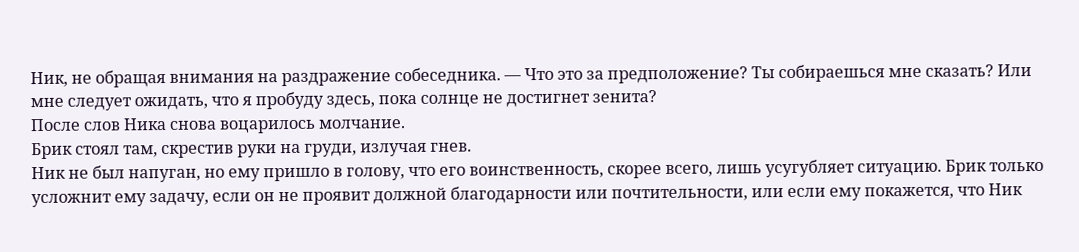Ник, не обращая внимания на раздражение собеседника. — Что это за предположение? Ты собираешься мне сказать? Или мне следует ожидать, что я пробуду здесь, пока солнце не достигнет зенита?
После слов Ника снова воцарилось молчание.
Брик стоял там, скрестив руки на груди, излучая гнев.
Ник не был напуган, но ему пришло в голову, что его воинственность, скорее всего, лишь усугубляет ситуацию. Брик только усложнит ему задачу, если он не проявит должной благодарности или почтительности, или если ему покажется, что Ник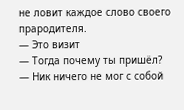не ловит каждое слово своего прародителя.
— Это визит
— Тогда почему ты пришёл? — Ник ничего не мог с собой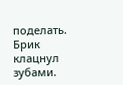поделать.
Брик клацнул зубами.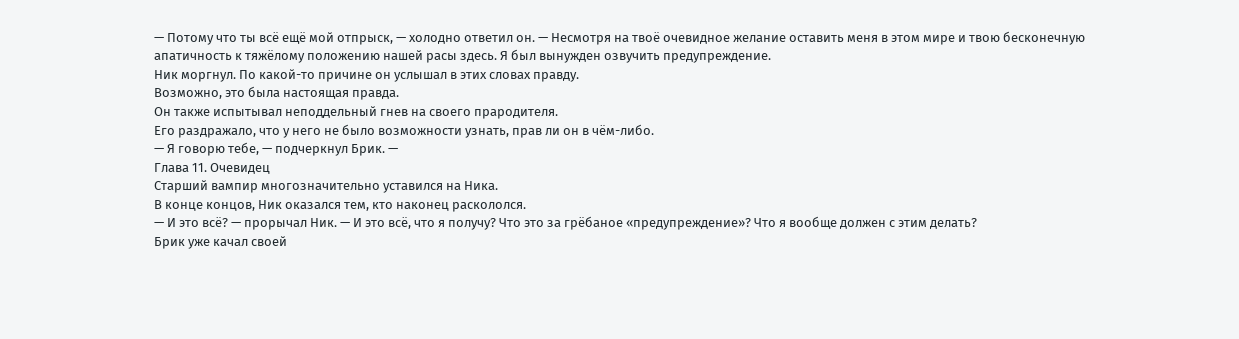— Потому что ты всё ещё мой отпрыск, — холодно ответил он. — Несмотря на твоё очевидное желание оставить меня в этом мире и твою бесконечную апатичность к тяжёлому положению нашей расы здесь. Я был вынужден озвучить предупреждение.
Ник моргнул. По какой-то причине он услышал в этих словах правду.
Возможно, это была настоящая правда.
Он также испытывал неподдельный гнев на своего прародителя.
Его раздражало, что у него не было возможности узнать, прав ли он в чём-либо.
— Я говорю тебе, — подчеркнул Брик. —
Глава 11. Очевидец
Старший вампир многозначительно уставился на Ника.
В конце концов, Ник оказался тем, кто наконец раскололся.
— И это всё? — прорычал Ник. — И это всё, что я получу? Что это за грёбаное «предупреждение»? Что я вообще должен с этим делать?
Брик уже качал своей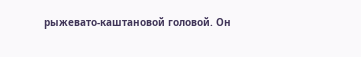рыжевато-каштановой головой. Он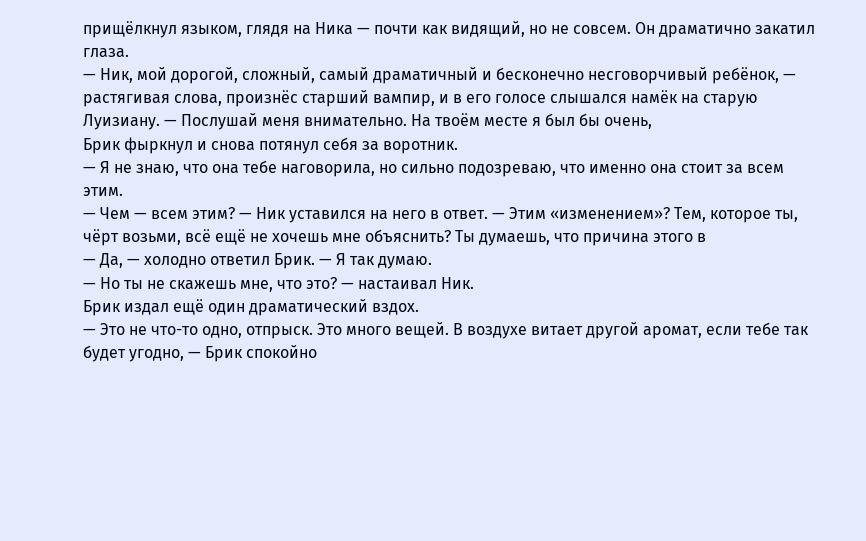прищёлкнул языком, глядя на Ника — почти как видящий, но не совсем. Он драматично закатил глаза.
— Ник, мой дорогой, сложный, самый драматичный и бесконечно несговорчивый ребёнок, — растягивая слова, произнёс старший вампир, и в его голосе слышался намёк на старую Луизиану. — Послушай меня внимательно. На твоём месте я был бы очень,
Брик фыркнул и снова потянул себя за воротник.
— Я не знаю, что она тебе наговорила, но сильно подозреваю, что именно она стоит за всем этим.
— Чем — всем этим? — Ник уставился на него в ответ. — Этим «изменением»? Тем, которое ты, чёрт возьми, всё ещё не хочешь мне объяснить? Ты думаешь, что причина этого в
— Да, — холодно ответил Брик. — Я так думаю.
— Но ты не скажешь мне, что это? — настаивал Ник.
Брик издал ещё один драматический вздох.
— Это не что-то одно, отпрыск. Это много вещей. В воздухе витает другой аромат, если тебе так будет угодно, — Брик спокойно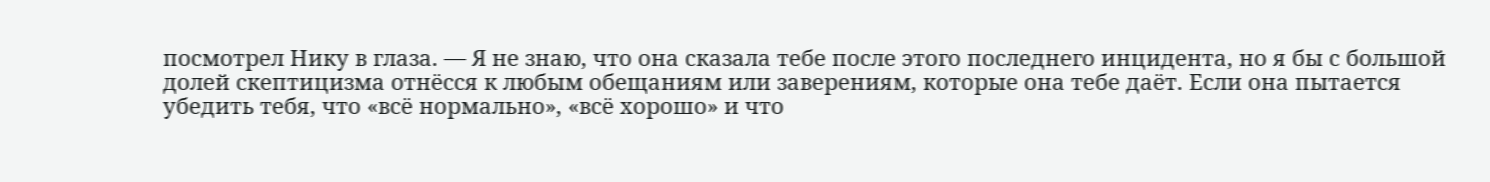посмотрел Нику в глаза. — Я не знаю, что она сказала тебе после этого последнего инцидента, но я бы с большой долей скептицизма отнёсся к любым обещаниям или заверениям, которые она тебе даёт. Если она пытается убедить тебя, что «всё нормально», «всё хорошо» и что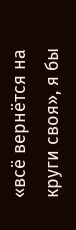«всё вернётся на круги своя», я бы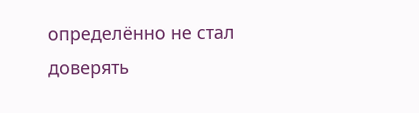определённо не стал доверять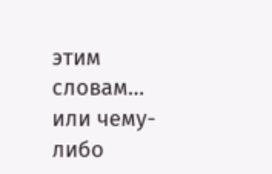этим словам… или чему-либо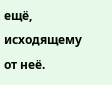ещё, исходящему от неё.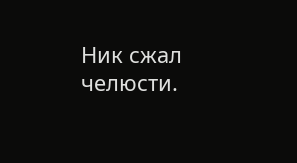Ник сжал челюсти.